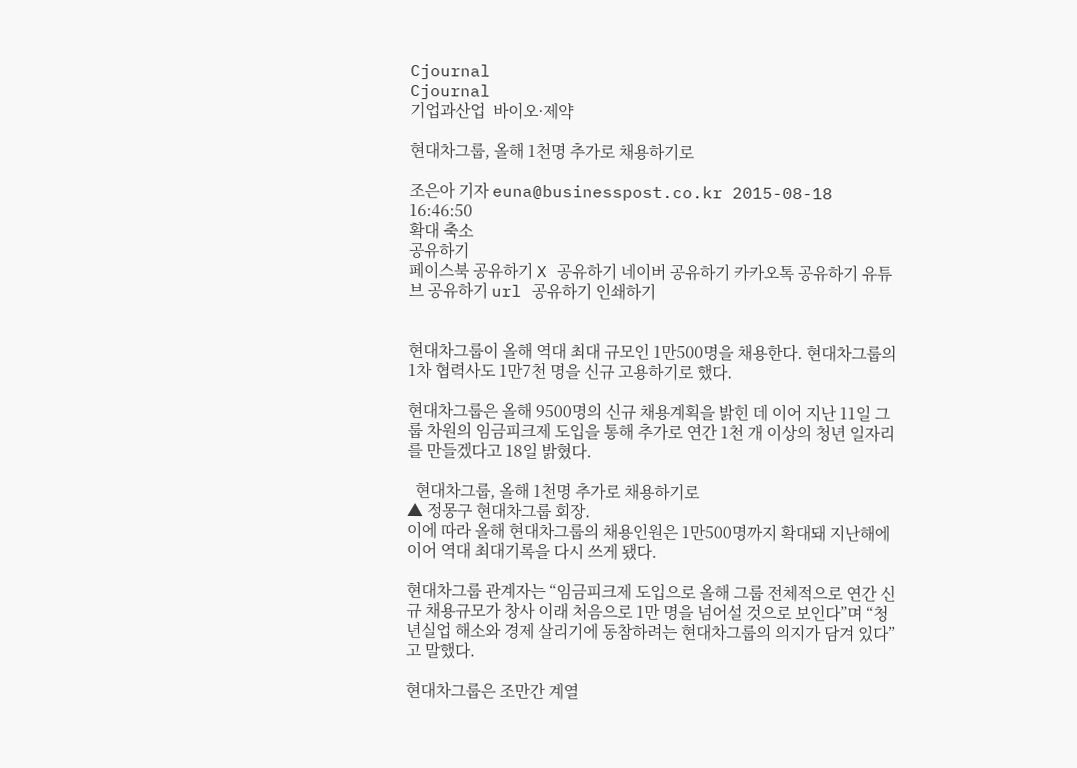Cjournal
Cjournal
기업과산업  바이오·제약

현대차그룹, 올해 1천명 추가로 채용하기로

조은아 기자 euna@businesspost.co.kr 2015-08-18 16:46:50
확대 축소
공유하기
페이스북 공유하기 X 공유하기 네이버 공유하기 카카오톡 공유하기 유튜브 공유하기 url 공유하기 인쇄하기


현대차그룹이 올해 역대 최대 규모인 1만500명을 채용한다. 현대차그룹의 1차 협력사도 1만7천 명을 신규 고용하기로 했다.

현대차그룹은 올해 9500명의 신규 채용계획을 밝힌 데 이어 지난 11일 그룹 차원의 임금피크제 도입을 통해 추가로 연간 1천 개 이상의 청년 일자리를 만들겠다고 18일 밝혔다.

  현대차그룹, 올해 1천명 추가로 채용하기로
▲ 정몽구 현대차그룹 회장.
이에 따라 올해 현대차그룹의 채용인원은 1만500명까지 확대돼 지난해에 이어 역대 최대기록을 다시 쓰게 됐다.

현대차그룹 관계자는 “임금피크제 도입으로 올해 그룹 전체적으로 연간 신규 채용규모가 창사 이래 처음으로 1만 명을 넘어설 것으로 보인다”며 “청년실업 해소와 경제 살리기에 동참하려는 현대차그룹의 의지가 담겨 있다”고 말했다.

현대차그룹은 조만간 계열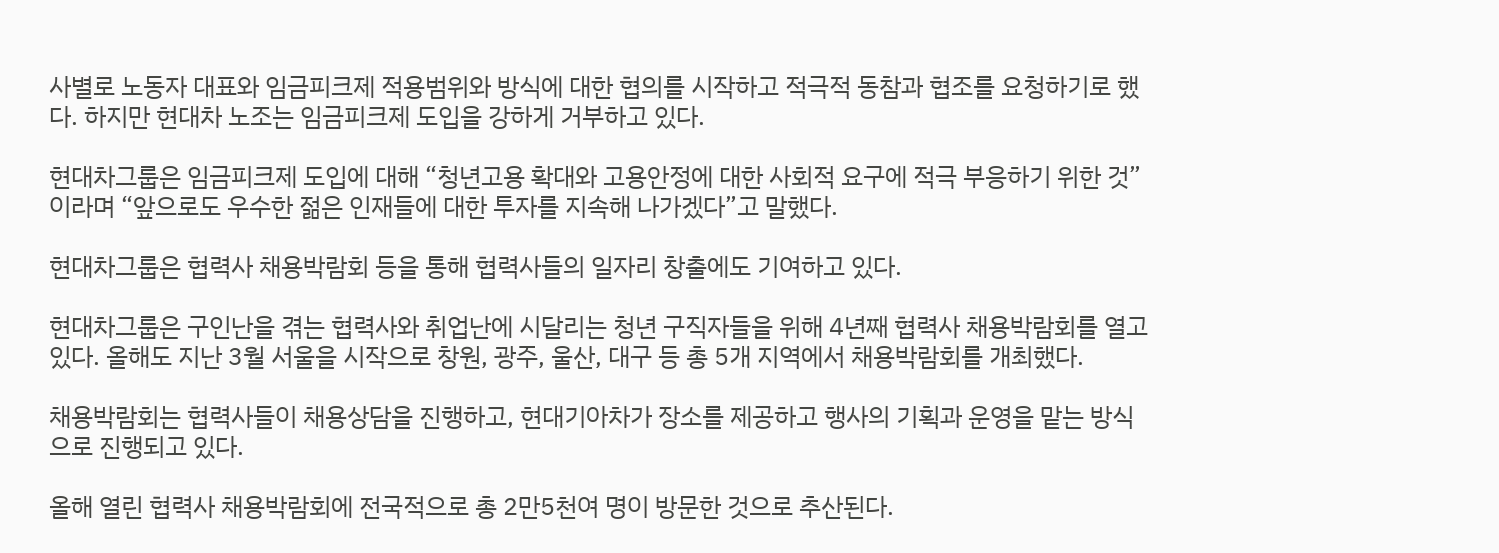사별로 노동자 대표와 임금피크제 적용범위와 방식에 대한 협의를 시작하고 적극적 동참과 협조를 요청하기로 했다. 하지만 현대차 노조는 임금피크제 도입을 강하게 거부하고 있다.

현대차그룹은 임금피크제 도입에 대해 “청년고용 확대와 고용안정에 대한 사회적 요구에 적극 부응하기 위한 것”이라며 “앞으로도 우수한 젊은 인재들에 대한 투자를 지속해 나가겠다”고 말했다.

현대차그룹은 협력사 채용박람회 등을 통해 협력사들의 일자리 창출에도 기여하고 있다.

현대차그룹은 구인난을 겪는 협력사와 취업난에 시달리는 청년 구직자들을 위해 4년째 협력사 채용박람회를 열고 있다. 올해도 지난 3월 서울을 시작으로 창원, 광주, 울산, 대구 등 총 5개 지역에서 채용박람회를 개최했다.

채용박람회는 협력사들이 채용상담을 진행하고, 현대기아차가 장소를 제공하고 행사의 기획과 운영을 맡는 방식으로 진행되고 있다.

올해 열린 협력사 채용박람회에 전국적으로 총 2만5천여 명이 방문한 것으로 추산된다.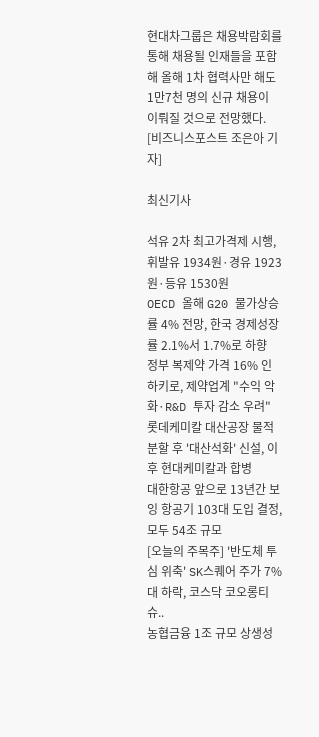현대차그룹은 채용박람회를 통해 채용될 인재들을 포함해 올해 1차 협력사만 해도 1만7천 명의 신규 채용이 이뤄질 것으로 전망했다. [비즈니스포스트 조은아 기자]

최신기사

석유 2차 최고가격제 시행, 휘발유 1934원·경유 1923원·등유 1530원
OECD 올해 G20 물가상승률 4% 전망, 한국 경제성장률 2.1%서 1.7%로 하향
정부 복제약 가격 16% 인하키로, 제약업계 "수익 악화·R&D 투자 감소 우려"
롯데케미칼 대산공장 물적분할 후 '대산석화' 신설, 이후 현대케미칼과 합병
대한항공 앞으로 13년간 보잉 항공기 103대 도입 결정, 모두 54조 규모
[오늘의 주목주] '반도체 투심 위축' SK스퀘어 주가 7%대 하락, 코스닥 코오롱티슈..
농협금융 1조 규모 상생성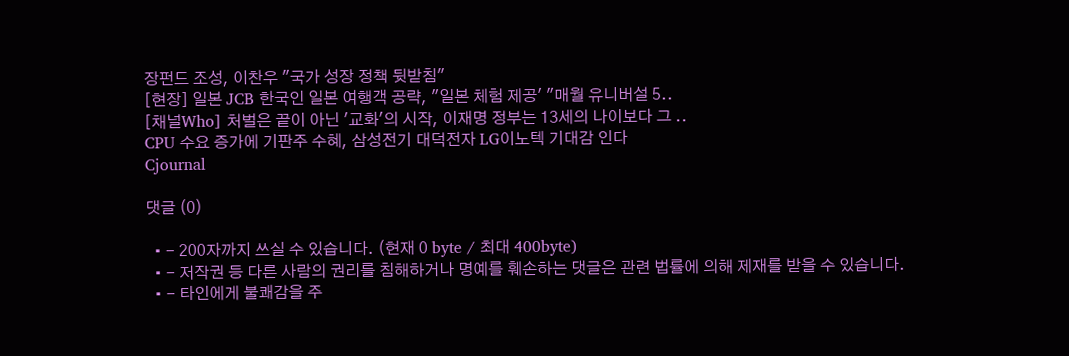장펀드 조성, 이찬우 "국가 성장 정책 뒷받침"
[현장] 일본 JCB 한국인 일본 여행객 공략, "일본 체험 제공' "매월 유니버설 5..
[채널Who] 처벌은 끝이 아닌 '교화'의 시작, 이재명 정부는 13세의 나이보다 그 ..
CPU 수요 증가에 기판주 수혜, 삼성전기 대덕전자 LG이노텍 기대감 인다
Cjournal

댓글 (0)

  • - 200자까지 쓰실 수 있습니다. (현재 0 byte / 최대 400byte)
  • - 저작권 등 다른 사람의 권리를 침해하거나 명예를 훼손하는 댓글은 관련 법률에 의해 제재를 받을 수 있습니다.
  • - 타인에게 불쾌감을 주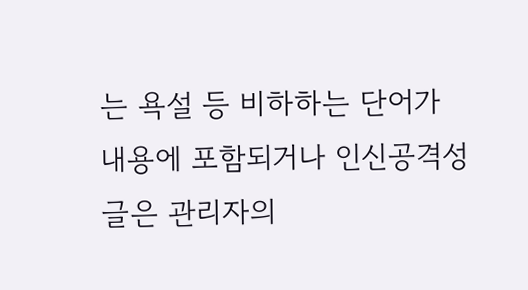는 욕설 등 비하하는 단어가 내용에 포함되거나 인신공격성 글은 관리자의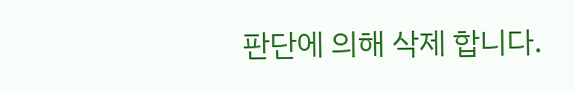판단에 의해 삭제 합니다.